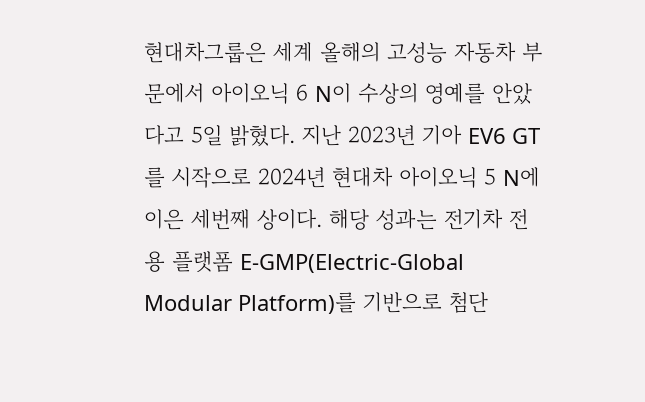현대차그룹은 세계 올해의 고성능 자동차 부문에서 아이오닉 6 N이 수상의 영예를 안았다고 5일 밝혔다. 지난 2023년 기아 EV6 GT를 시작으로 2024년 현대차 아이오닉 5 N에 이은 세번째 상이다. 해당 성과는 전기차 전용 플랫폼 E-GMP(Electric-Global Modular Platform)를 기반으로 첨단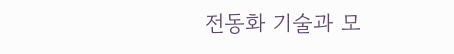전동화 기술과 모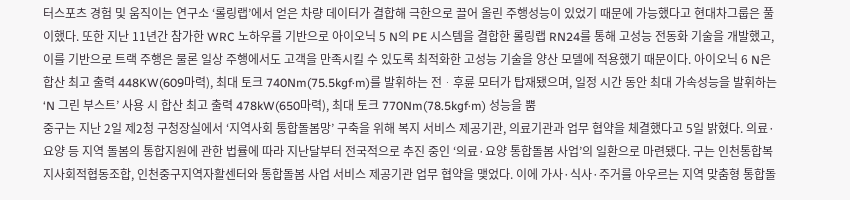터스포츠 경험 및 움직이는 연구소 ‘롤링랩’에서 얻은 차량 데이터가 결합해 극한으로 끌어 올린 주행성능이 있었기 때문에 가능했다고 현대차그룹은 풀이했다. 또한 지난 11년간 참가한 WRC 노하우를 기반으로 아이오닉 5 N의 PE 시스템을 결합한 롤링랩 RN24를 통해 고성능 전동화 기술을 개발했고, 이를 기반으로 트랙 주행은 물론 일상 주행에서도 고객을 만족시킬 수 있도록 최적화한 고성능 기술을 양산 모델에 적용했기 때문이다. 아이오닉 6 N은 합산 최고 출력 448KW(609마력), 최대 토크 740Nm(75.5kgf·m)를 발휘하는 전ᆞ후륜 모터가 탑재됐으며, 일정 시간 동안 최대 가속성능을 발휘하는 ‘N 그린 부스트’ 사용 시 합산 최고 출력 478kW(650마력), 최대 토크 770Nm(78.5kgf·m) 성능을 뿜
중구는 지난 2일 제2청 구청장실에서 ‘지역사회 통합돌봄망’ 구축을 위해 복지 서비스 제공기관, 의료기관과 업무 협약을 체결했다고 5일 밝혔다. 의료·요양 등 지역 돌봄의 통합지원에 관한 법률에 따라 지난달부터 전국적으로 추진 중인 ‘의료·요양 통합돌봄 사업’의 일환으로 마련됐다. 구는 인천통합복지사회적협동조합, 인천중구지역자활센터와 통합돌봄 사업 서비스 제공기관 업무 협약을 맺었다. 이에 가사·식사·주거를 아우르는 지역 맞춤형 통합돌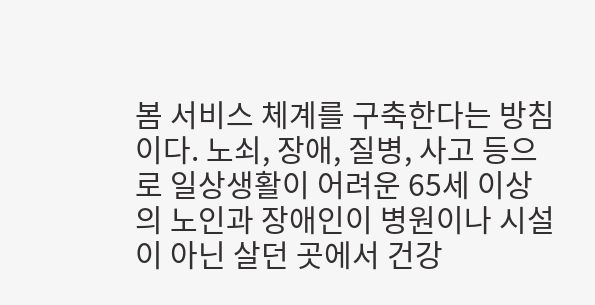봄 서비스 체계를 구축한다는 방침이다. 노쇠, 장애, 질병, 사고 등으로 일상생활이 어려운 65세 이상의 노인과 장애인이 병원이나 시설이 아닌 살던 곳에서 건강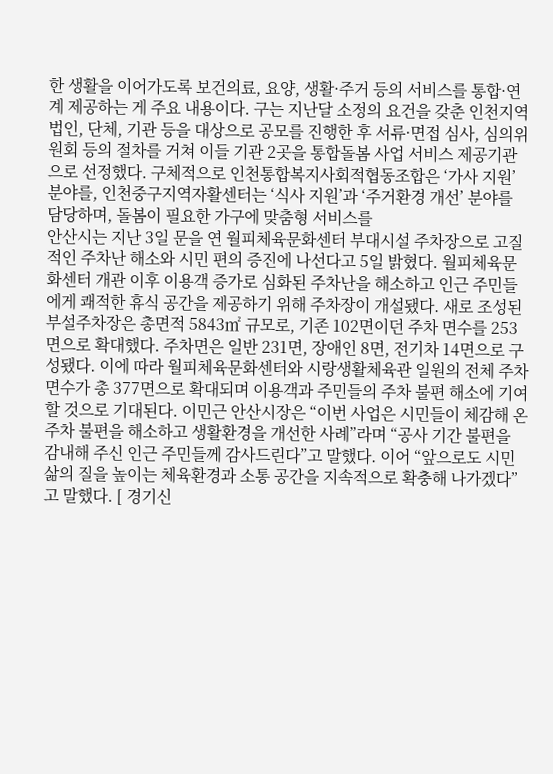한 생활을 이어가도록 보건의료, 요양, 생활·주거 등의 서비스를 통합·연계 제공하는 게 주요 내용이다. 구는 지난달 소정의 요건을 갖춘 인천지역 법인, 단체, 기관 등을 대상으로 공모를 진행한 후 서류·면접 심사, 심의위원회 등의 절차를 거쳐 이들 기관 2곳을 통합돌봄 사업 서비스 제공기관으로 선정했다. 구체적으로 인천통합복지사회적협동조합은 ‘가사 지원’ 분야를, 인천중구지역자활센터는 ‘식사 지원’과 ‘주거환경 개선’ 분야를 담당하며, 돌봄이 필요한 가구에 맞춤형 서비스를
안산시는 지난 3일 문을 연 월피체육문화센터 부대시설 주차장으로 고질적인 주차난 해소와 시민 편의 증진에 나선다고 5일 밝혔다. 월피체육문화센터 개관 이후 이용객 증가로 심화된 주차난을 해소하고 인근 주민들에게 쾌적한 휴식 공간을 제공하기 위해 주차장이 개설됐다. 새로 조성된 부설주차장은 총면적 5843㎡ 규모로, 기존 102면이던 주차 면수를 253면으로 확대했다. 주차면은 일반 231면, 장애인 8면, 전기차 14면으로 구성됐다. 이에 따라 월피체육문화센터와 시랑생활체육관 일원의 전체 주차 면수가 총 377면으로 확대되며 이용객과 주민들의 주차 불편 해소에 기여할 것으로 기대된다. 이민근 안산시장은 “이번 사업은 시민들이 체감해 온 주차 불편을 해소하고 생활환경을 개선한 사례”라며 “공사 기간 불편을 감내해 주신 인근 주민들께 감사드린다”고 말했다. 이어 “앞으로도 시민 삶의 질을 높이는 체육환경과 소통 공간을 지속적으로 확충해 나가겠다”고 말했다. [ 경기신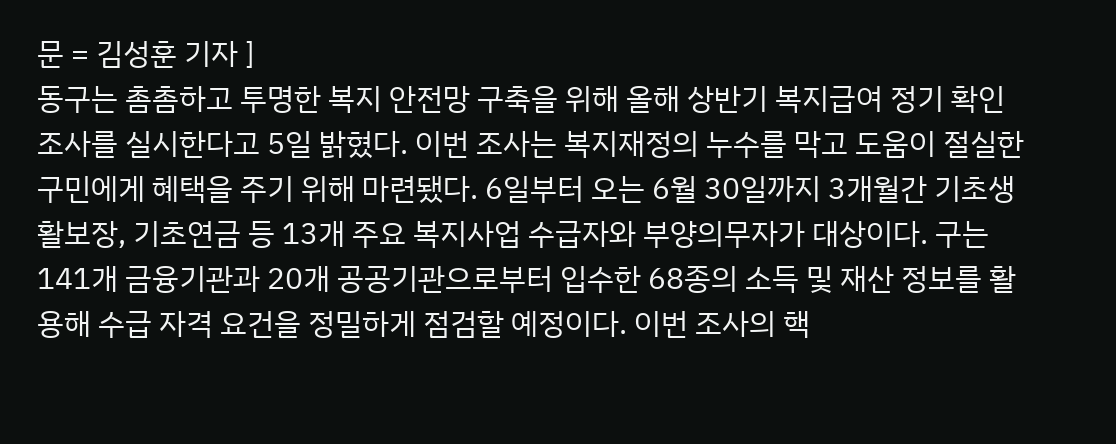문 = 김성훈 기자 ]
동구는 촘촘하고 투명한 복지 안전망 구축을 위해 올해 상반기 복지급여 정기 확인 조사를 실시한다고 5일 밝혔다. 이번 조사는 복지재정의 누수를 막고 도움이 절실한 구민에게 혜택을 주기 위해 마련됐다. 6일부터 오는 6월 30일까지 3개월간 기초생활보장, 기초연금 등 13개 주요 복지사업 수급자와 부양의무자가 대상이다. 구는 141개 금융기관과 20개 공공기관으로부터 입수한 68종의 소득 및 재산 정보를 활용해 수급 자격 요건을 정밀하게 점검할 예정이다. 이번 조사의 핵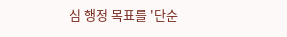심 행정 목표를 '단순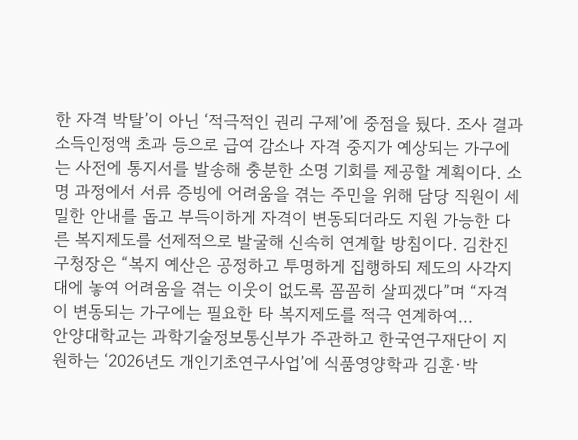한 자격 박탈’이 아닌 ‘적극적인 권리 구제’에 중점을 뒀다. 조사 결과 소득인정액 초과 등으로 급여 감소나 자격 중지가 예상되는 가구에는 사전에 통지서를 발송해 충분한 소명 기회를 제공할 계획이다. 소명 과정에서 서류 증빙에 어려움을 겪는 주민을 위해 담당 직원이 세밀한 안내를 돕고 부득이하게 자격이 변동되더라도 지원 가능한 다른 복지제도를 선제적으로 발굴해 신속히 연계할 방침이다. 김찬진 구청장은 “복지 예산은 공정하고 투명하게 집행하되 제도의 사각지대에 놓여 어려움을 겪는 이웃이 없도록 꼼꼼히 살피겠다”며 “자격이 변동되는 가구에는 필요한 타 복지제도를 적극 연계하여…
안양대학교는 과학기술정보통신부가 주관하고 한국연구재단이 지원하는 ‘2026년도 개인기초연구사업’에 식품영양학과 김훈·박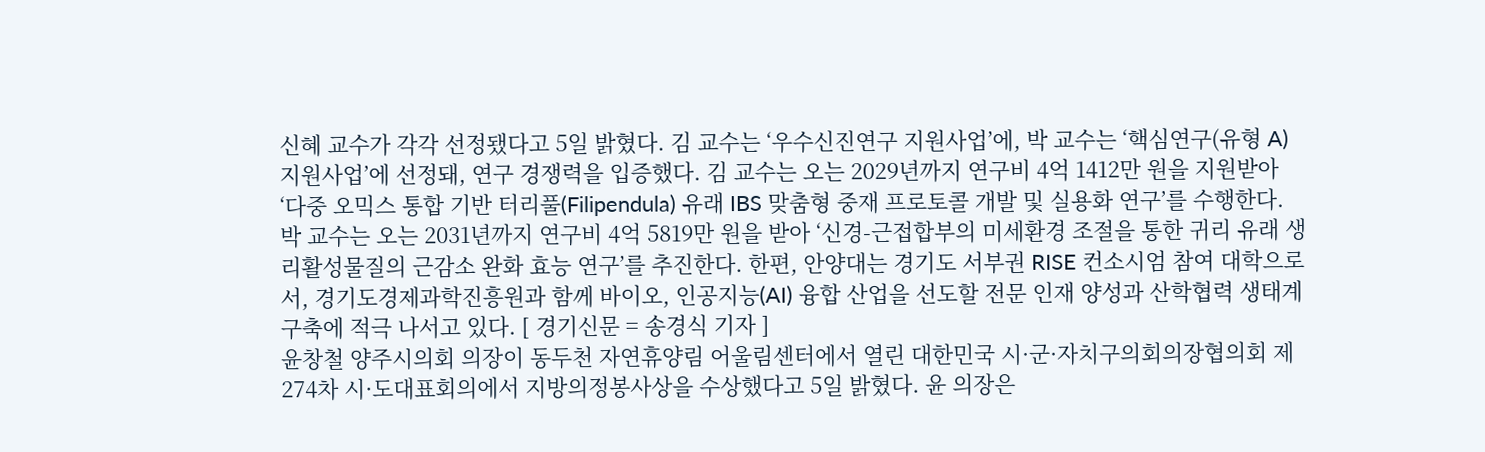신혜 교수가 각각 선정됐다고 5일 밝혔다. 김 교수는 ‘우수신진연구 지원사업’에, 박 교수는 ‘핵심연구(유형 A) 지원사업’에 선정돼, 연구 경쟁력을 입증했다. 김 교수는 오는 2029년까지 연구비 4억 1412만 원을 지원받아 ‘다중 오믹스 통합 기반 터리풀(Filipendula) 유래 IBS 맞춤형 중재 프로토콜 개발 및 실용화 연구’를 수행한다. 박 교수는 오는 2031년까지 연구비 4억 5819만 원을 받아 ‘신경-근접합부의 미세환경 조절을 통한 귀리 유래 생리활성물질의 근감소 완화 효능 연구’를 추진한다. 한편, 안양대는 경기도 서부권 RISE 컨소시엄 참여 대학으로서, 경기도경제과학진흥원과 함께 바이오, 인공지능(AI) 융합 산업을 선도할 전문 인재 양성과 산학협력 생태계 구축에 적극 나서고 있다. [ 경기신문 = 송경식 기자 ]
윤창철 양주시의회 의장이 동두천 자연휴양림 어울림센터에서 열린 대한민국 시·군·자치구의회의장협의회 제274차 시·도대표회의에서 지방의정봉사상을 수상했다고 5일 밝혔다. 윤 의장은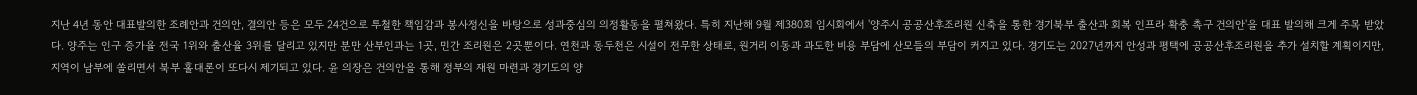지난 4년 동안 대표발의한 조례안과 건의안, 결의안 등은 모두 24건으로 투철한 책임감과 봉사정신을 바탕으로 성과중심의 의정활동을 펼쳐왔다. 특히 지난해 9월 제380회 임시회에서 '양주시 공공산후조리원 신축을 통한 경기북부 출산과 회복 인프라 확충 촉구 건의안'을 대표 발의해 크게 주목 받았다. 양주는 인구 증가율 전국 1위와 출산율 3위를 달리고 있지만 분만 산부인과는 1곳, 민간 조리원은 2곳뿐이다. 연천과 동두천은 시설이 전무한 상태로, 원거리 이동과 과도한 비용 부담에 산모들의 부담이 커지고 있다. 경기도는 2027년까지 안성과 평택에 공공산후조리원을 추가 설치할 계획이지만, 지역이 남부에 쏠리면서 북부 홀대론이 또다시 제기되고 있다. 윤 의장은 건의안을 통해 정부의 재원 마련과 경기도의 양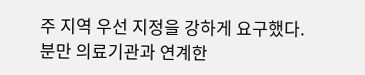주 지역 우선 지정을 강하게 요구했다. 분만 의료기관과 연계한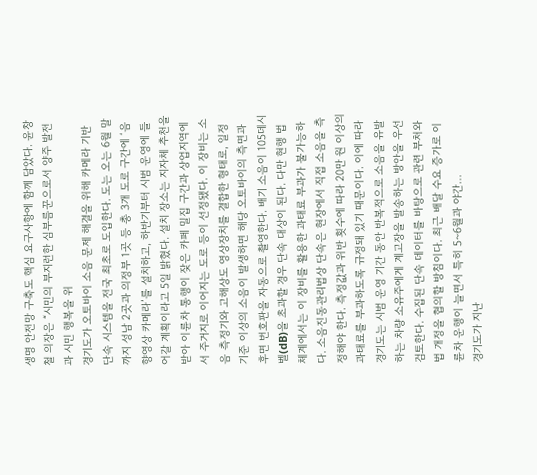생명 안전망 구축도 핵심 요구사항에 함께 담았다. 윤창철 의장은 “시민의 부지런한 심부름꾼으로서 양주 발전과 시민 행복을 위
경기도가 오토바이 소음 문제 해결을 위해 카메라 기반 단속 시스템을 전국 최초로 도입한다. 도는 오는 6월 말까지 성남 2곳과 의정부 1곳 등 총 3개 도로 구간에 ‘음향영상 카메라’를 설치하고, 하반기부터 시범 운영에 들어갈 계획이라고 5일 밝혔다. 설치 장소는 지자체 추천을 받아 이륜차 통행이 잦은 카페 밀집 구간과 상업지역에서 주거지로 이어지는 도로 등이 선정됐다. 이 장비는 소음 측정기와 고해상도 영상장치를 결합한 형태로, 일정 기준 이상의 소음이 발생하면 해당 오토바이의 측면과 후면 번호판을 자동으로 촬영한다. 배기 소음이 105데시벨(dB)을 초과할 경우 단속 대상이 된다. 다만 현행 법 체계에서는 이 장비를 활용한 과태료 부과가 불가능하다. 소음진동관리법상 단속은 현장에서 직접 소음을 측정해야 한다. 측정값과 위반 횟수에 따라 20만 원 이상의 과태료를 부과하도록 규정돼 있기 때문이다. 이에 따라 경기도는 시범 운영 기간 동안 반복적으로 소음을 유발하는 차량 소유주에게 계고장을 발송하는 방안을 우선 검토한다. 수집된 단속 데이터를 바탕으로 관련 부처와 법 개정을 협의할 방침이다. 최근 배달 수요 증가로 이륜차 운행이 늘면서 특히 5~6월과 야간…
경기도가 지난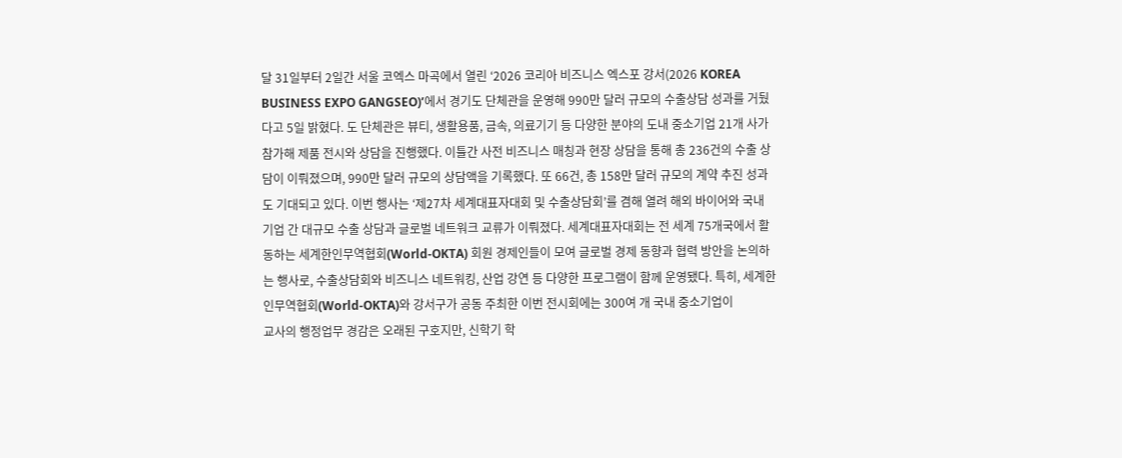달 31일부터 2일간 서울 코엑스 마곡에서 열린 ‘2026 코리아 비즈니스 엑스포 강서(2026 KOREA BUSINESS EXPO GANGSEO)’에서 경기도 단체관을 운영해 990만 달러 규모의 수출상담 성과를 거뒀다고 5일 밝혔다. 도 단체관은 뷰티, 생활용품, 금속, 의료기기 등 다양한 분야의 도내 중소기업 21개 사가 참가해 제품 전시와 상담을 진행했다. 이틀간 사전 비즈니스 매칭과 현장 상담을 통해 총 236건의 수출 상담이 이뤄졌으며, 990만 달러 규모의 상담액을 기록했다. 또 66건, 총 158만 달러 규모의 계약 추진 성과도 기대되고 있다. 이번 행사는 ‘제27차 세계대표자대회 및 수출상담회’를 겸해 열려 해외 바이어와 국내 기업 간 대규모 수출 상담과 글로벌 네트워크 교류가 이뤄졌다. 세계대표자대회는 전 세계 75개국에서 활동하는 세계한인무역협회(World-OKTA) 회원 경제인들이 모여 글로벌 경제 동향과 협력 방안을 논의하는 행사로, 수출상담회와 비즈니스 네트워킹, 산업 강연 등 다양한 프로그램이 함께 운영됐다. 특히, 세계한인무역협회(World-OKTA)와 강서구가 공동 주최한 이번 전시회에는 300여 개 국내 중소기업이
교사의 행정업무 경감은 오래된 구호지만, 신학기 학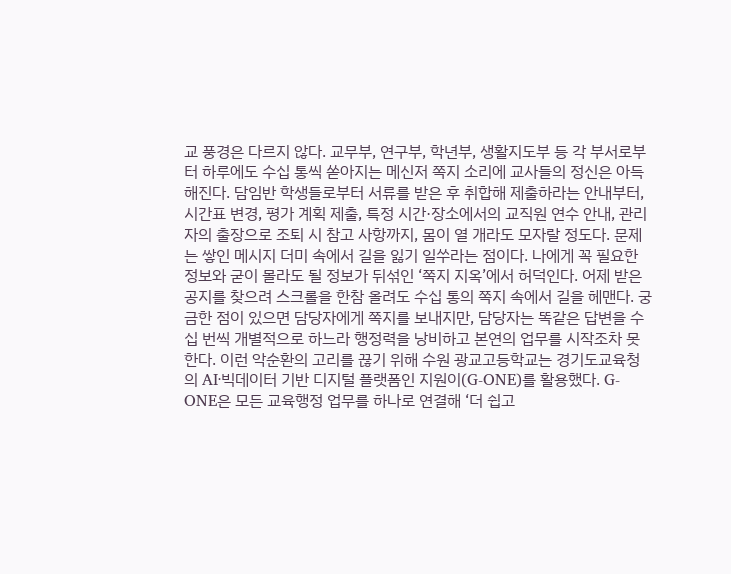교 풍경은 다르지 않다. 교무부, 연구부, 학년부, 생활지도부 등 각 부서로부터 하루에도 수십 통씩 쏟아지는 메신저 쪽지 소리에 교사들의 정신은 아득해진다. 담임반 학생들로부터 서류를 받은 후 취합해 제출하라는 안내부터, 시간표 변경, 평가 계획 제출, 특정 시간·장소에서의 교직원 연수 안내, 관리자의 출장으로 조퇴 시 참고 사항까지, 몸이 열 개라도 모자랄 정도다. 문제는 쌓인 메시지 더미 속에서 길을 잃기 일쑤라는 점이다. 나에게 꼭 필요한 정보와 굳이 몰라도 될 정보가 뒤섞인 ‘쪽지 지옥’에서 허덕인다. 어제 받은 공지를 찾으려 스크롤을 한참 올려도 수십 통의 쪽지 속에서 길을 헤맨다. 궁금한 점이 있으면 담당자에게 쪽지를 보내지만, 담당자는 똑같은 답변을 수십 번씩 개별적으로 하느라 행정력을 낭비하고 본연의 업무를 시작조차 못 한다. 이런 악순환의 고리를 끊기 위해 수원 광교고등학교는 경기도교육청의 AI·빅데이터 기반 디지털 플랫폼인 지원이(G-ONE)를 활용했다. G-ONE은 모든 교육행정 업무를 하나로 연결해 ‘더 쉽고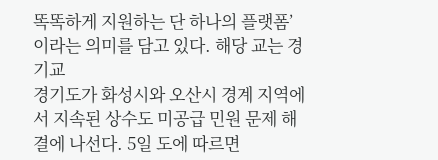똑똑하게 지원하는 단 하나의 플랫폼’이라는 의미를 담고 있다. 해당 교는 경기교
경기도가 화성시와 오산시 경계 지역에서 지속된 상수도 미공급 민원 문제 해결에 나선다. 5일 도에 따르면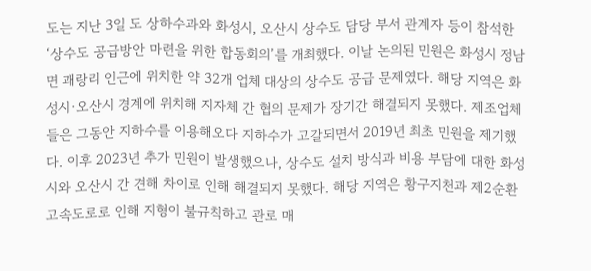도는 지난 3일 도 상하수과와 화성시, 오산시 상수도 담당 부서 관계자 등이 참석한 ‘상수도 공급방안 마련을 위한 합동회의’를 개최했다. 이날 논의된 민원은 화성시 정남면 괘랑리 인근에 위치한 약 32개 업체 대상의 상수도 공급 문제였다. 해당 지역은 화성시·오산시 경계에 위치해 지자체 간 협의 문제가 장기간 해결되지 못했다. 제조업체들은 그동안 지하수를 이용해오다 지하수가 고갈되면서 2019년 최초 민원을 제기했다. 이후 2023년 추가 민원이 발생했으나, 상수도 설치 방식과 비용 부담에 대한 화성시와 오산시 간 견해 차이로 인해 해결되지 못했다. 해당 지역은 황구지천과 제2순환고속도로로 인해 지형이 불규칙하고 관로 매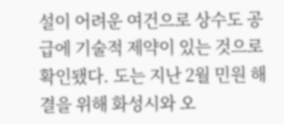설이 어려운 여건으로 상수도 공급에 기술적 제약이 있는 것으로 확인됐다. 도는 지난 2월 민원 해결을 위해 화성시와 오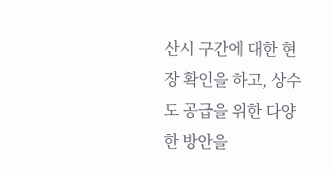산시 구간에 대한 현장 확인을 하고, 상수도 공급을 위한 다양한 방안을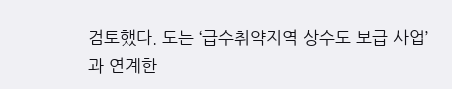검토했다. 도는 ‘급수취약지역 상수도 보급 사업’과 연계한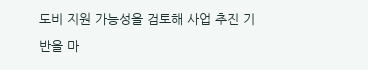도비 지원 가능성을 검토해 사업 추진 기반을 마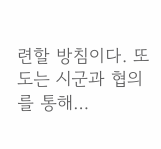련할 방침이다. 또 도는 시군과 협의를 통해…